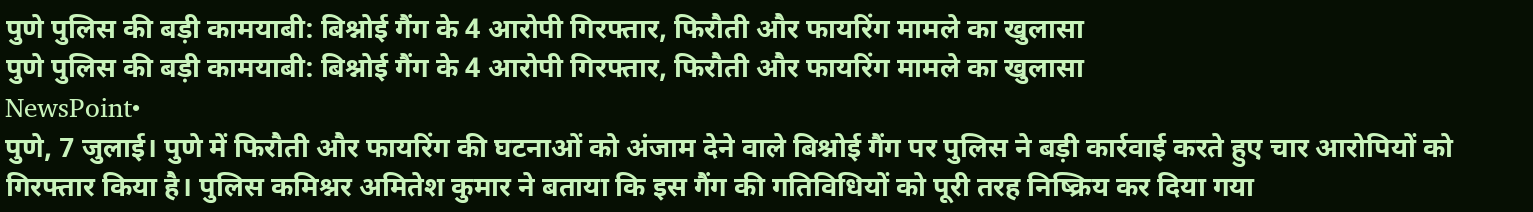पुणे पुलिस की बड़ी कामयाबी: बिश्नोई गैंग के 4 आरोपी गिरफ्तार, फिरौती और फायरिंग मामले का खुलासा
पुणे पुलिस की बड़ी कामयाबी: बिश्नोई गैंग के 4 आरोपी गिरफ्तार, फिरौती और फायरिंग मामले का खुलासा
NewsPoint•
पुणे, 7 जुलाई। पुणे में फिरौती और फायरिंग की घटनाओं को अंजाम देने वाले बिश्नोई गैंग पर पुलिस ने बड़ी कार्रवाई करते हुए चार आरोपियों को गिरफ्तार किया है। पुलिस कमिश्नर अमितेश कुमार ने बताया कि इस गैंग की गतिविधियों को पूरी तरह निष्क्रिय कर दिया गया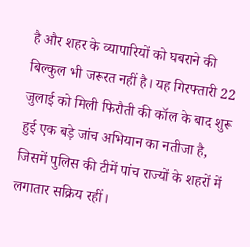है और शहर के व्यापारियों को घबराने की बिल्कुल भी जरूरत नहीं है। यह गिरफ्तारी 22 जुलाई को मिली फिरौती की कॉल के बाद शुरू हुई एक बड़े जांच अभियान का नतीजा है, जिसमें पुलिस की टीमें पांच राज्यों के शहरों में लगातार सक्रिय रहीं।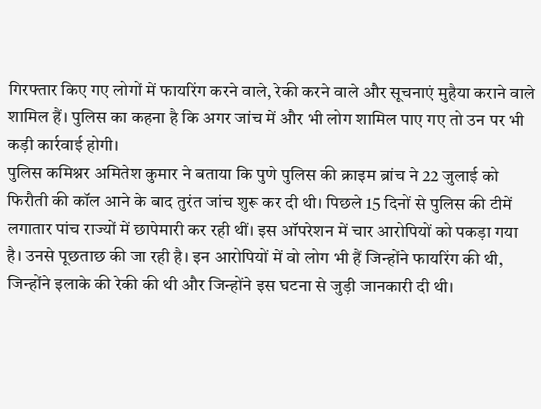गिरफ्तार किए गए लोगों में फायरिंग करने वाले, रेकी करने वाले और सूचनाएं मुहैया कराने वाले शामिल हैं। पुलिस का कहना है कि अगर जांच में और भी लोग शामिल पाए गए तो उन पर भी कड़ी कार्रवाई होगी।
पुलिस कमिश्नर अमितेश कुमार ने बताया कि पुणे पुलिस की क्राइम ब्रांच ने 22 जुलाई को फिरौती की कॉल आने के बाद तुरंत जांच शुरू कर दी थी। पिछले 15 दिनों से पुलिस की टीमें लगातार पांच राज्यों में छापेमारी कर रही थीं। इस ऑपरेशन में चार आरोपियों को पकड़ा गया है। उनसे पूछताछ की जा रही है। इन आरोपियों में वो लोग भी हैं जिन्होंने फायरिंग की थी, जिन्होंने इलाके की रेकी की थी और जिन्होंने इस घटना से जुड़ी जानकारी दी थी।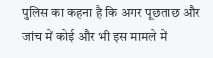पुलिस का कहना है कि अगर पूछताछ और जांच में कोई और भी इस मामले में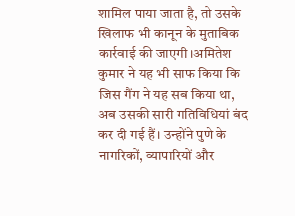शामिल पाया जाता है, तो उसके खिलाफ भी कानून के मुताबिक कार्रवाई की जाएगी।अमितेश कुमार ने यह भी साफ किया कि जिस गैंग ने यह सब किया था, अब उसकी सारी गतिविधियां बंद कर दी गई हैं। उन्होंने पुणे के नागरिकों, व्यापारियों और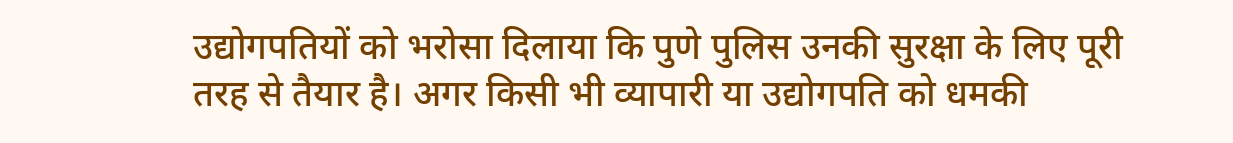उद्योगपतियों को भरोसा दिलाया कि पुणे पुलिस उनकी सुरक्षा के लिए पूरी तरह से तैयार है। अगर किसी भी व्यापारी या उद्योगपति को धमकी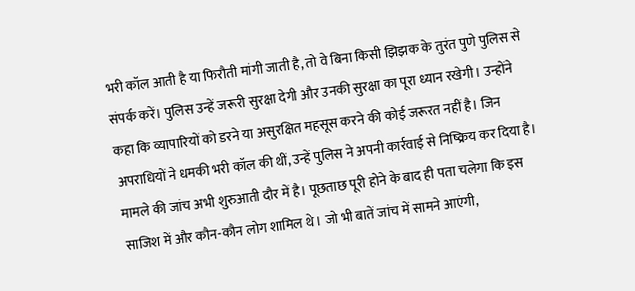भरी कॉल आती है या फिरौती मांगी जाती है, तो वे बिना किसी झिझक के तुरंत पुणे पुलिस से संपर्क करें। पुलिस उन्हें जरूरी सुरक्षा देगी और उनकी सुरक्षा का पूरा ध्यान रखेगी। उन्होंने कहा कि व्यापारियों को डरने या असुरक्षित महसूस करने की कोई जरूरत नहीं है। जिन अपराधियों ने धमकी भरी कॉल की थीं, उन्हें पुलिस ने अपनी कार्रवाई से निष्क्रिय कर दिया है। मामले की जांच अभी शुरुआती दौर में है। पूछताछ पूरी होने के बाद ही पता चलेगा कि इस साजिश में और कौन-कौन लोग शामिल थे। जो भी बातें जांच में सामने आएंगी,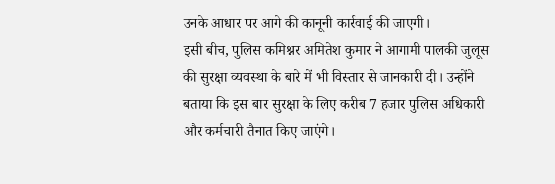उनके आधार पर आगे की कानूनी कार्रवाई की जाएगी।
इसी बीच, पुलिस कमिश्नर अमितेश कुमार ने आगामी पालकी जुलूस की सुरक्षा व्यवस्था के बारे में भी विस्तार से जानकारी दी। उन्होंने बताया कि इस बार सुरक्षा के लिए करीब 7 हजार पुलिस अधिकारी और कर्मचारी तैनात किए जाएंगे।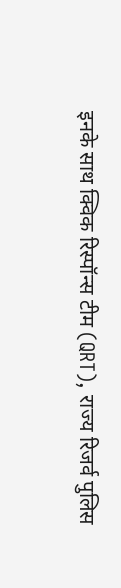इनके साथ क्विक रिस्पॉन्स टीम (QRT), राज्य रिजर्व पुलिस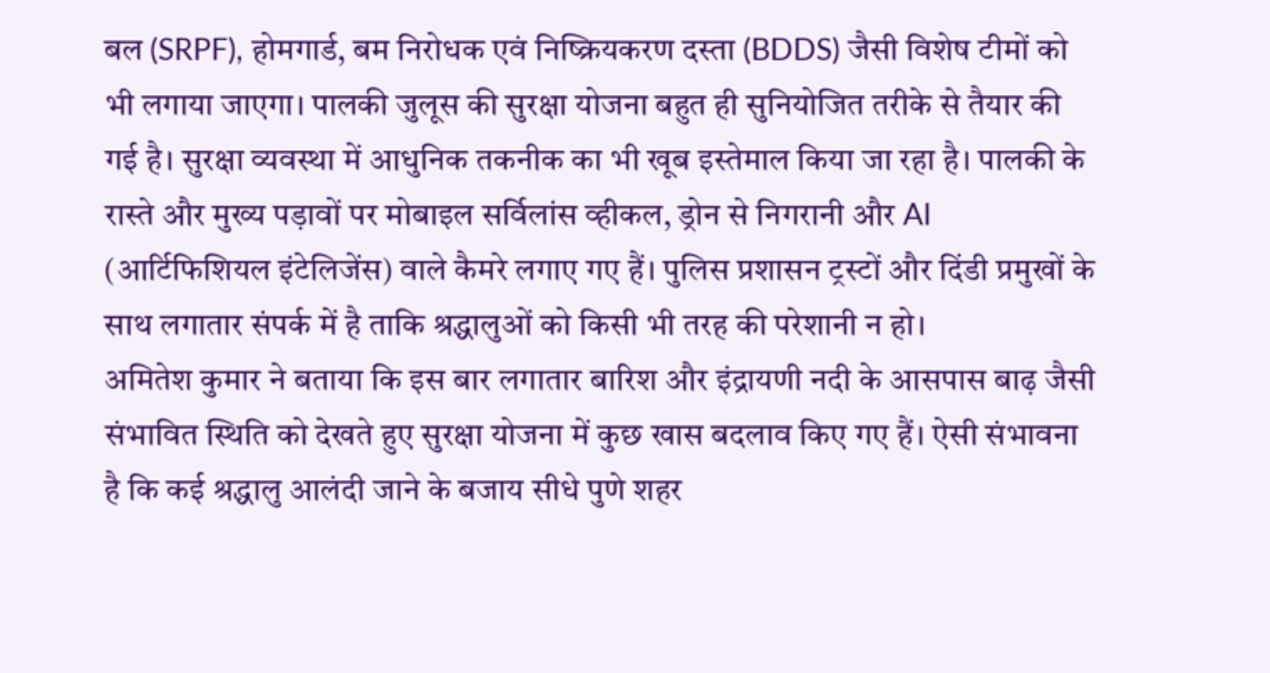बल (SRPF), होमगार्ड, बम निरोधक एवं निष्क्रियकरण दस्ता (BDDS) जैसी विशेष टीमों को भी लगाया जाएगा। पालकी जुलूस की सुरक्षा योजना बहुत ही सुनियोजित तरीके से तैयार की गई है। सुरक्षा व्यवस्था में आधुनिक तकनीक का भी खूब इस्तेमाल किया जा रहा है। पालकी के रास्ते और मुख्य पड़ावों पर मोबाइल सर्विलांस व्हीकल, ड्रोन से निगरानी और AI (आर्टिफिशियल इंटेलिजेंस) वाले कैमरे लगाए गए हैं। पुलिस प्रशासन ट्रस्टों और दिंडी प्रमुखों के साथ लगातार संपर्क में है ताकि श्रद्धालुओं को किसी भी तरह की परेशानी न हो।
अमितेश कुमार ने बताया कि इस बार लगातार बारिश और इंद्रायणी नदी के आसपास बाढ़ जैसी संभावित स्थिति को देखते हुए सुरक्षा योजना में कुछ खास बदलाव किए गए हैं। ऐसी संभावना है कि कई श्रद्धालु आलंदी जाने के बजाय सीधे पुणे शहर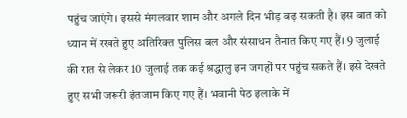पहुंच जाएंगे। इससे मंगलवार शाम और अगले दिन भीड़ बढ़ सकती है। इस बात को ध्यान में रखते हुए अतिरिक्त पुलिस बल और संसाधन तैनात किए गए हैं। 9 जुलाई की रात से लेकर 10 जुलाई तक कई श्रद्धालु इन जगहों पर पहुंच सकते हैं। इसे देखते हुए सभी जरूरी इंतजाम किए गए हैं। भवानी पेठ इलाके में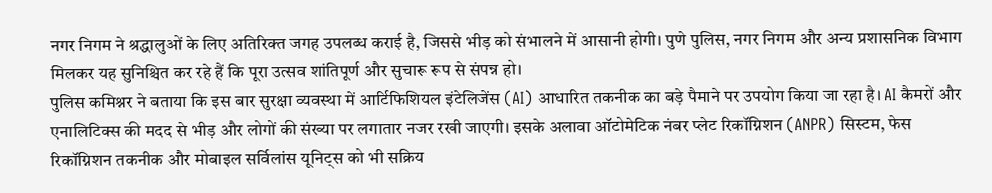नगर निगम ने श्रद्धालुओं के लिए अतिरिक्त जगह उपलब्ध कराई है, जिससे भीड़ को संभालने में आसानी होगी। पुणे पुलिस, नगर निगम और अन्य प्रशासनिक विभाग मिलकर यह सुनिश्चित कर रहे हैं कि पूरा उत्सव शांतिपूर्ण और सुचारू रूप से संपन्न हो।
पुलिस कमिश्नर ने बताया कि इस बार सुरक्षा व्यवस्था में आर्टिफिशियल इंटेलिजेंस (AI) आधारित तकनीक का बड़े पैमाने पर उपयोग किया जा रहा है। AI कैमरों और एनालिटिक्स की मदद से भीड़ और लोगों की संख्या पर लगातार नजर रखी जाएगी। इसके अलावा ऑटोमेटिक नंबर प्लेट रिकॉग्निशन (ANPR) सिस्टम, फेस रिकॉग्निशन तकनीक और मोबाइल सर्विलांस यूनिट्स को भी सक्रिय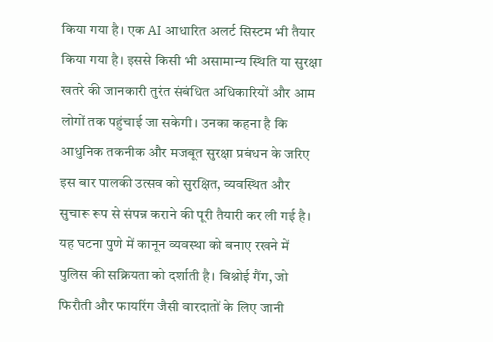किया गया है। एक AI आधारित अलर्ट सिस्टम भी तैयार किया गया है। इससे किसी भी असामान्य स्थिति या सुरक्षा खतरे की जानकारी तुरंत संबंधित अधिकारियों और आम लोगों तक पहुंचाई जा सकेगी। उनका कहना है कि आधुनिक तकनीक और मजबूत सुरक्षा प्रबंधन के जरिए इस बार पालकी उत्सव को सुरक्षित, व्यवस्थित और सुचारू रूप से संपन्न कराने की पूरी तैयारी कर ली गई है।
यह घटना पुणे में कानून व्यवस्था को बनाए रखने में पुलिस की सक्रियता को दर्शाती है। बिश्नोई गैंग, जो फिरौती और फायरिंग जैसी वारदातों के लिए जानी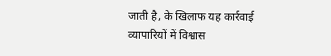जाती है, के खिलाफ यह कार्रवाई व्यापारियों में विश्वास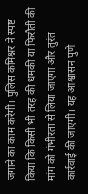जगाने का काम करेगी। पुलिस कमिश्नर ने स्पष्ट किया कि किसी भी तरह की धमकी या फिरौती की मांग को गंभीरता से लिया जाएगा और तुरंत कार्रवाई की जाएगी। यह आश्वासन पुणे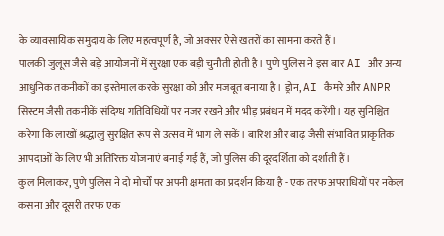के व्यावसायिक समुदाय के लिए महत्वपूर्ण है, जो अक्सर ऐसे खतरों का सामना करते हैं।
पालकी जुलूस जैसे बड़े आयोजनों में सुरक्षा एक बड़ी चुनौती होती है। पुणे पुलिस ने इस बार AI और अन्य आधुनिक तकनीकों का इस्तेमाल करके सुरक्षा को और मजबूत बनाया है। ड्रोन, AI कैमरे और ANPR सिस्टम जैसी तकनीकें संदिग्ध गतिविधियों पर नजर रखने और भीड़ प्रबंधन में मदद करेंगी। यह सुनिश्चित करेगा कि लाखों श्रद्धालु सुरक्षित रूप से उत्सव में भाग ले सकें। बारिश और बाढ़ जैसी संभावित प्राकृतिक आपदाओं के लिए भी अतिरिक्त योजनाएं बनाई गई हैं, जो पुलिस की दूरदर्शिता को दर्शाती हैं।
कुल मिलाकर, पुणे पुलिस ने दो मोर्चों पर अपनी क्षमता का प्रदर्शन किया है - एक तरफ अपराधियों पर नकेल कसना और दूसरी तरफ एक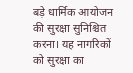बड़े धार्मिक आयोजन की सुरक्षा सुनिश्चित करना। यह नागरिकों को सुरक्षा का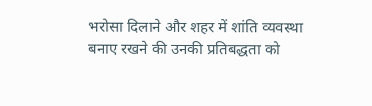भरोसा दिलाने और शहर में शांति व्यवस्था बनाए रखने की उनकी प्रतिबद्धता को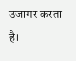उजागर करता है।